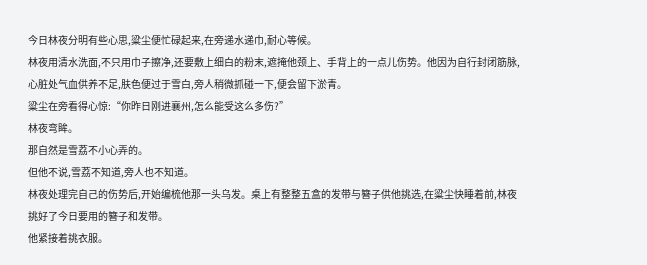今日林夜分明有些心思,粱尘便忙碌起来,在旁递水递巾,耐心等候。
林夜用清水洗面,不只用巾子擦净,还要敷上细白的粉末,遮掩他颈上、手背上的一点儿伤势。他因为自行封闭筋脉,心脏处气血供养不足,肤色便过于雪白,旁人稍微抓碰一下,便会留下淤青。
粱尘在旁看得心惊:“你昨日刚进襄州,怎么能受这么多伤?”
林夜弯眸。
那自然是雪荔不小心弄的。
但他不说,雪荔不知道,旁人也不知道。
林夜处理完自己的伤势后,开始编梳他那一头乌发。桌上有整整五盒的发带与簪子供他挑选,在粱尘快睡着前,林夜挑好了今日要用的簪子和发带。
他紧接着挑衣服。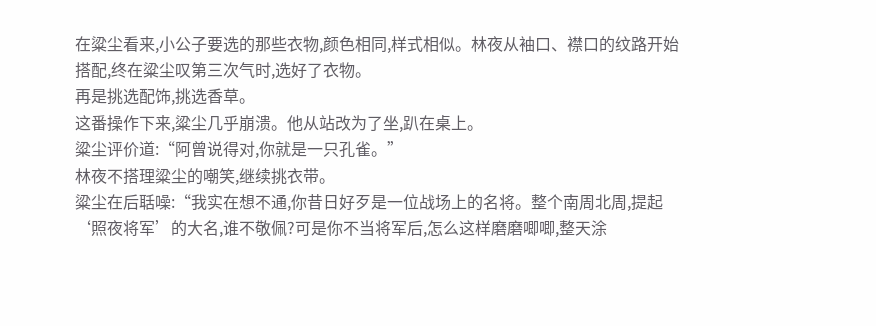在粱尘看来,小公子要选的那些衣物,颜色相同,样式相似。林夜从袖口、襟口的纹路开始搭配,终在粱尘叹第三次气时,选好了衣物。
再是挑选配饰,挑选香草。
这番操作下来,粱尘几乎崩溃。他从站改为了坐,趴在桌上。
粱尘评价道:“阿曾说得对,你就是一只孔雀。”
林夜不搭理粱尘的嘲笑,继续挑衣带。
粱尘在后聒噪:“我实在想不通,你昔日好歹是一位战场上的名将。整个南周北周,提起‘照夜将军’的大名,谁不敬佩?可是你不当将军后,怎么这样磨磨唧唧,整天涂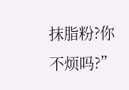抹脂粉?你不烦吗?”